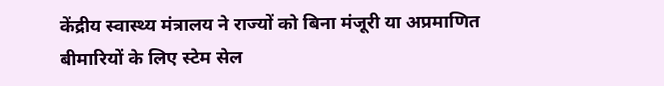केंद्रीय स्वास्थ्य मंत्रालय ने राज्यों को बिना मंजूरी या अप्रमाणित बीमारियों के लिए स्टेम सेल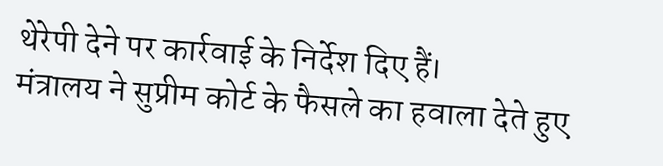थेरेपी देने पर कार्रवाई के निर्देश दिए हैं।
मंत्रालय ने सुप्रीम कोर्ट के फैसले का हवाला देते हुए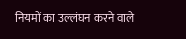नियमों का उल्लंघन करने वाले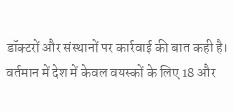डॉक्टरों और संस्थानों पर कार्रवाई की बात कही है।
वर्तमान में देश में केवल वयस्कों के लिए 18 और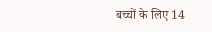बच्चों के लिए 14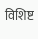विशिष्ट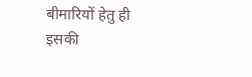बीमारियों हेतु ही इसकी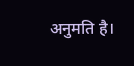अनुमति है।